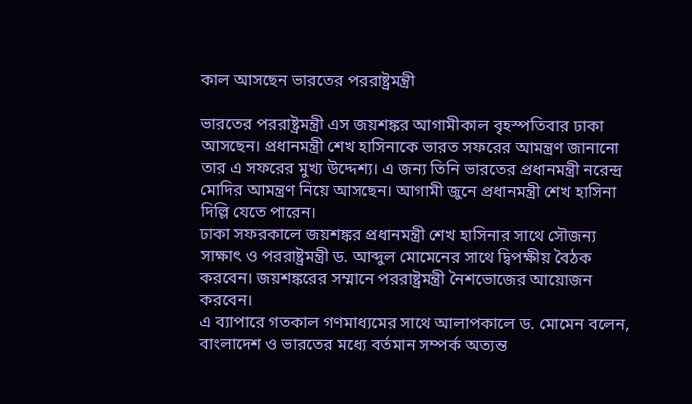কাল আসছেন ভারতের পররাষ্ট্রমন্ত্রী

ভারতের পররাষ্ট্রমন্ত্রী এস জয়শঙ্কর আগামীকাল বৃহস্পতিবার ঢাকা আসছেন। প্রধানমন্ত্রী শেখ হাসিনাকে ভারত সফরের আমন্ত্রণ জানানো তার এ সফরের মুখ্য উদ্দেশ্য। এ জন্য তিনি ভারতের প্রধানমন্ত্রী নরেন্দ্র মোদির আমন্ত্রণ নিয়ে আসছেন। আগামী জুনে প্রধানমন্ত্রী শেখ হাসিনা দিল্লি যেতে পারেন।
ঢাকা সফরকালে জয়শঙ্কর প্রধানমন্ত্রী শেখ হাসিনার সাথে সৌজন্য সাক্ষাৎ ও পররাষ্ট্রমন্ত্রী ড. আব্দুল মোমেনের সাথে দ্বিপক্ষীয় বৈঠক করবেন। জয়শঙ্করের সম্মানে পররাষ্ট্রমন্ত্রী নৈশভোজের আয়োজন করবেন।
এ ব্যাপারে গতকাল গণমাধ্যমের সাথে আলাপকালে ড. মোমেন বলেন, বাংলাদেশ ও ভারতের মধ্যে বর্তমান সম্পর্ক অত্যন্ত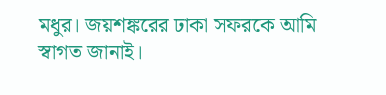মধুর। জয়শঙ্করের ঢাকা সফরকে আমি স্বাগত জানাই।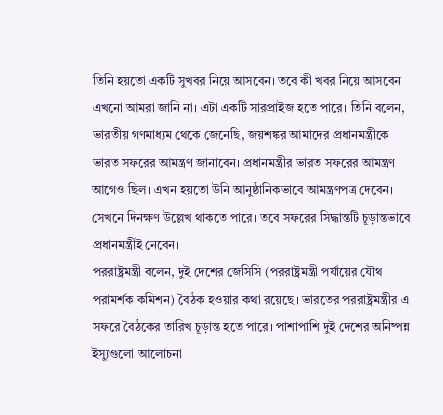তিনি হয়তো একটি সুখবর নিয়ে আসবেন। তবে কী খবর নিয়ে আসবেন এখনো আমরা জানি না। এটা একটি সারপ্রাইজ হতে পারে। তিনি বলেন, ভারতীয় গণমাধ্যম থেকে জেনেছি, জয়শঙ্কর আমাদের প্রধানমন্ত্রীকে ভারত সফরের আমন্ত্রণ জানাবেন। প্রধানমন্ত্রীর ভারত সফরের আমন্ত্রণ আগেও ছিল। এখন হয়তো উনি আনুষ্ঠানিকভাবে আমন্ত্রণপত্র দেবেন। সেখনে দিনক্ষণ উল্লেখ থাকতে পারে। তবে সফরের সিদ্ধান্তটি চূড়ান্তভাবে প্রধানমন্ত্রীই নেবেন।
পররাষ্ট্রমন্ত্রী বলেন, দুই দেশের জেসিসি (পররাষ্ট্রমন্ত্রী পর্যায়ের যৌথ পরামর্শক কমিশন) বৈঠক হওয়ার কথা রয়েছে। ভারতের পররাষ্ট্রমন্ত্রীর এ সফরে বৈঠকের তারিখ চূড়ান্ত হতে পারে। পাশাপাশি দুই দেশের অনিষ্পন্ন ইস্যুগুলো আলোচনা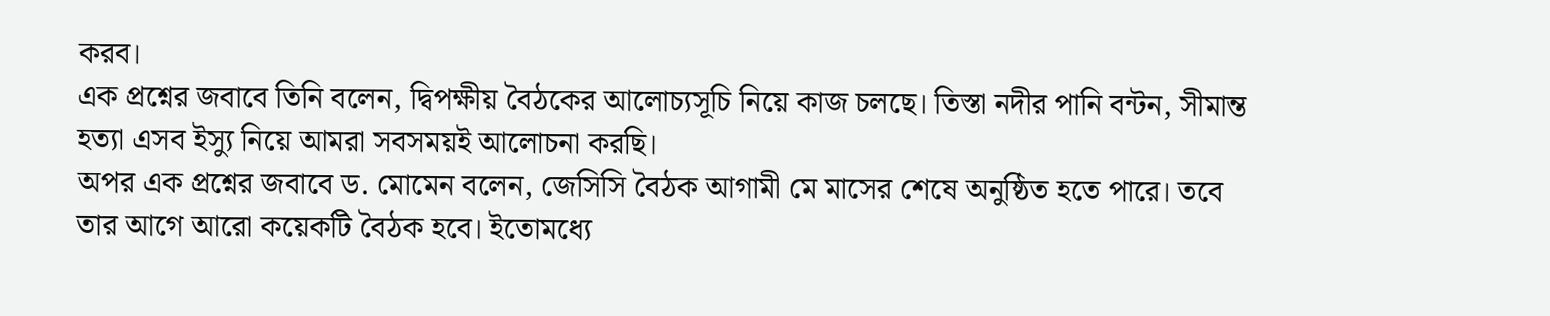করব।
এক প্রশ্নের জবাবে তিনি বলেন, দ্বিপক্ষীয় বৈঠকের আলোচ্যসূচি নিয়ে কাজ চলছে। তিস্তা নদীর পানি বন্টন, সীমান্ত হত্যা এসব ইস্যু নিয়ে আমরা সবসময়ই আলোচনা করছি।
অপর এক প্রশ্নের জবাবে ড. মোমেন বলেন, জেসিসি বৈঠক আগামী মে মাসের শেষে অনুষ্ঠিত হতে পারে। তবে তার আগে আরো কয়েকটি বৈঠক হবে। ইতোমধ্যে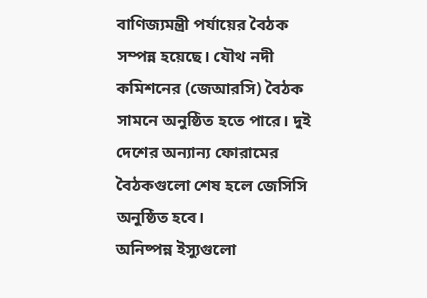বাণিজ্যমন্ত্রী পর্যায়ের বৈঠক সম্পন্ন হয়েছে। যৌথ নদী কমিশনের (জেআরসি) বৈঠক সামনে অনুষ্ঠিত হতে পারে। দুই দেশের অন্যান্য ফোরামের বৈঠকগুলো শেষ হলে জেসিসি অনুষ্ঠিত হবে।
অনিষ্পন্ন ইস্যুগুলো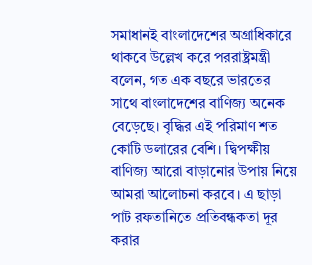সমাধানই বাংলাদেশের অগ্রাধিকারে থাকবে উল্লেখ করে পররাষ্ট্রমন্ত্রী বলেন, গত এক বছরে ভারতের সাথে বাংলাদেশের বাণিজ্য অনেক বেড়েছে। বৃদ্ধির এই পরিমাণ শত কোটি ডলারের বেশি। দ্বিপক্ষীয় বাণিজ্য আরো বাড়ানোর উপায় নিয়ে আমরা আলোচনা করবে। এ ছাড়া পাট রফতানিতে প্রতিবন্ধকতা দূর করার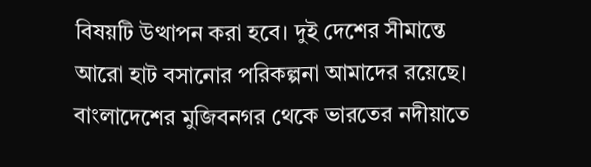বিষয়টি উত্থাপন করা হবে। দুই দেশের সীমান্তে আরো হাট বসানোর পরিকল্পনা আমাদের রয়েছে। বাংলাদেশের মুজিবনগর থেকে ভারতের নদীয়াতে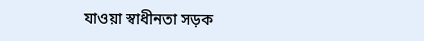যাওয়া স্বাধীনতা সড়ক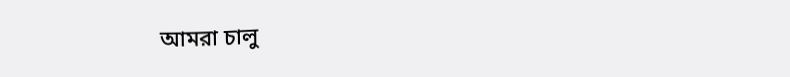আমরা চালু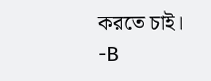করতে চাই।
-B